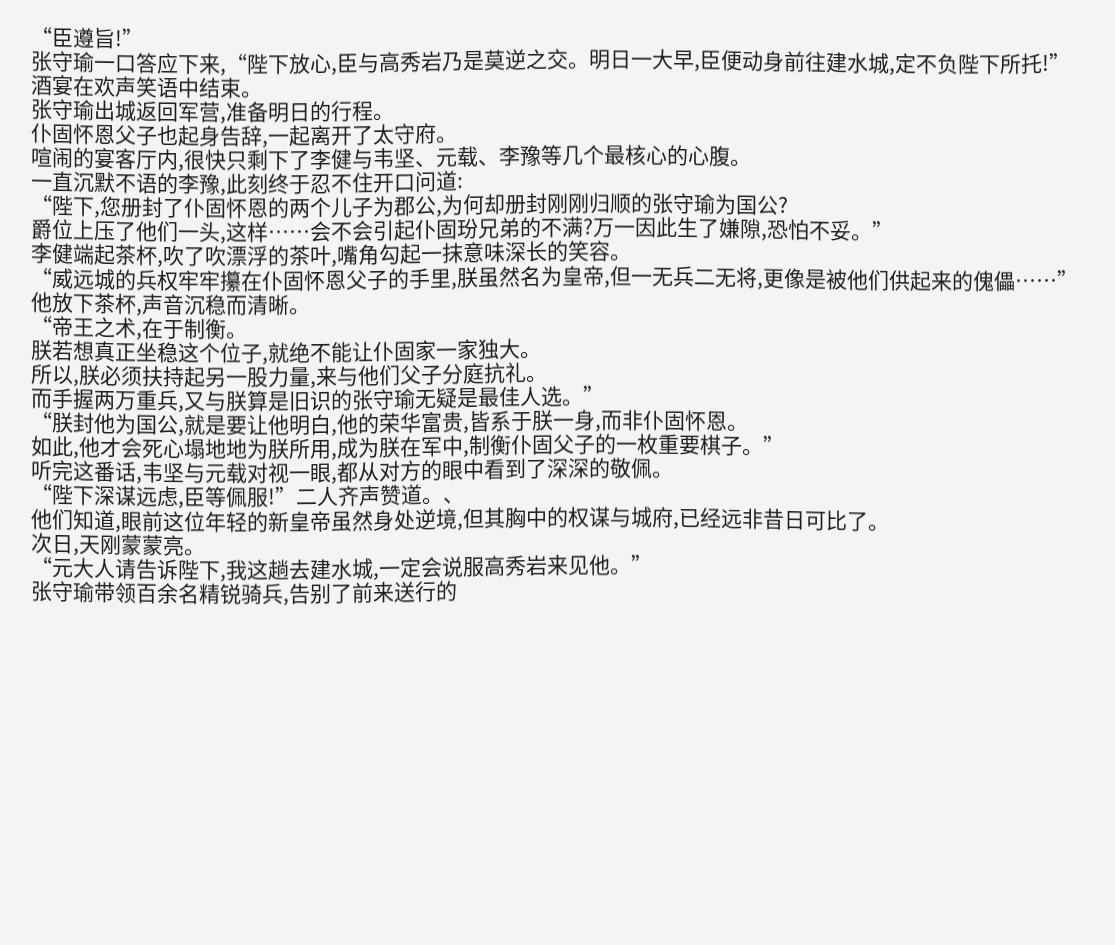“臣遵旨!”
张守瑜一口答应下来,“陛下放心,臣与高秀岩乃是莫逆之交。明日一大早,臣便动身前往建水城,定不负陛下所托!”
酒宴在欢声笑语中结束。
张守瑜出城返回军营,准备明日的行程。
仆固怀恩父子也起身告辞,一起离开了太守府。
喧闹的宴客厅内,很快只剩下了李健与韦坚、元载、李豫等几个最核心的心腹。
一直沉默不语的李豫,此刻终于忍不住开口问道:
“陛下,您册封了仆固怀恩的两个儿子为郡公,为何却册封刚刚归顺的张守瑜为国公?
爵位上压了他们一头,这样……会不会引起仆固玢兄弟的不满?万一因此生了嫌隙,恐怕不妥。”
李健端起茶杯,吹了吹漂浮的茶叶,嘴角勾起一抹意味深长的笑容。
“威远城的兵权牢牢攥在仆固怀恩父子的手里,朕虽然名为皇帝,但一无兵二无将,更像是被他们供起来的傀儡……”
他放下茶杯,声音沉稳而清晰。
“帝王之术,在于制衡。
朕若想真正坐稳这个位子,就绝不能让仆固家一家独大。
所以,朕必须扶持起另一股力量,来与他们父子分庭抗礼。
而手握两万重兵,又与朕算是旧识的张守瑜无疑是最佳人选。”
“朕封他为国公,就是要让他明白,他的荣华富贵,皆系于朕一身,而非仆固怀恩。
如此,他才会死心塌地地为朕所用,成为朕在军中,制衡仆固父子的一枚重要棋子。”
听完这番话,韦坚与元载对视一眼,都从对方的眼中看到了深深的敬佩。
“陛下深谋远虑,臣等佩服!”二人齐声赞道。、
他们知道,眼前这位年轻的新皇帝虽然身处逆境,但其胸中的权谋与城府,已经远非昔日可比了。
次日,天刚蒙蒙亮。
“元大人请告诉陛下,我这趟去建水城,一定会说服高秀岩来见他。”
张守瑜带领百余名精锐骑兵,告别了前来送行的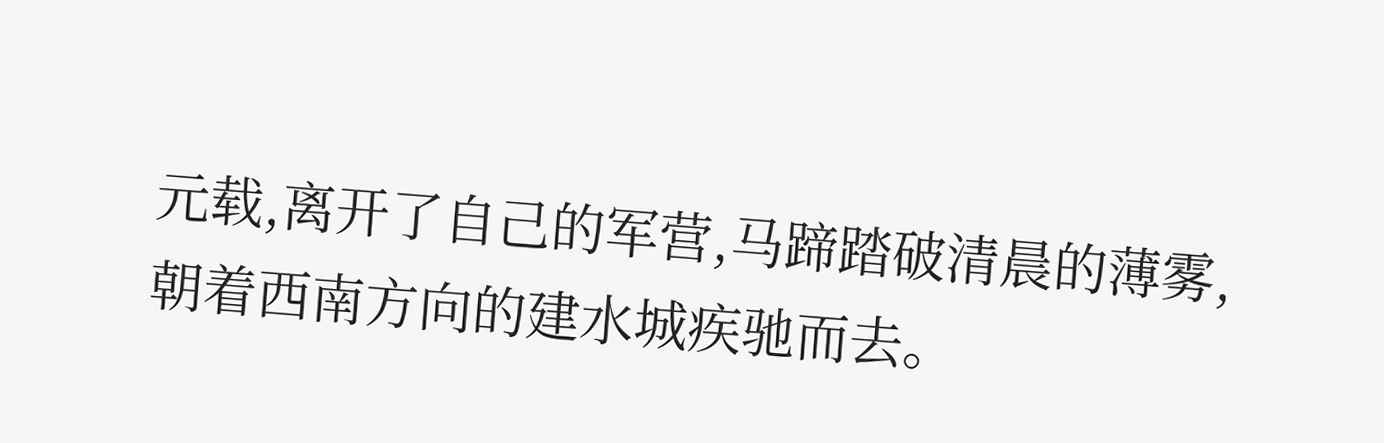元载,离开了自己的军营,马蹄踏破清晨的薄雾,朝着西南方向的建水城疾驰而去。